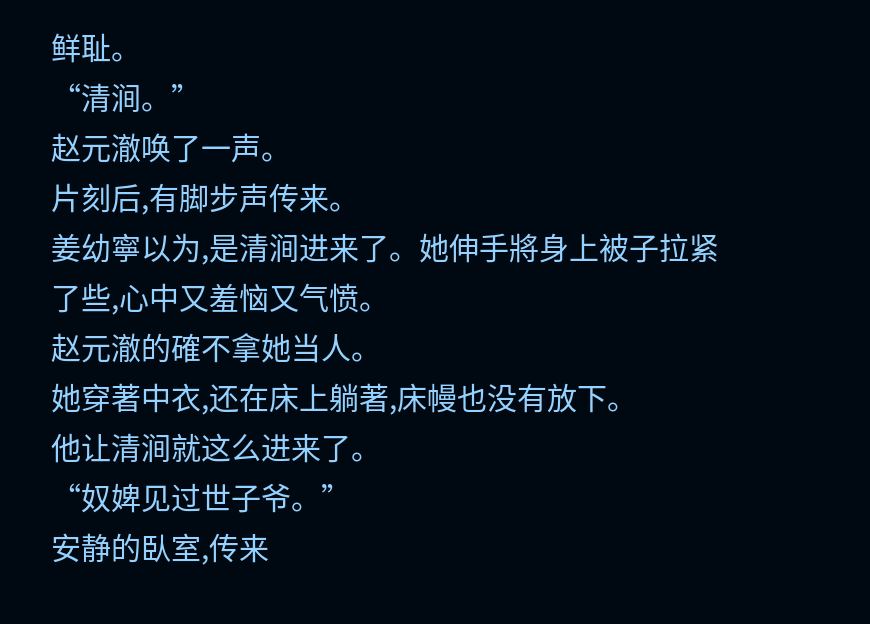鲜耻。
“清涧。”
赵元澈唤了一声。
片刻后,有脚步声传来。
姜幼寧以为,是清涧进来了。她伸手將身上被子拉紧了些,心中又羞恼又气愤。
赵元澈的確不拿她当人。
她穿著中衣,还在床上躺著,床幔也没有放下。
他让清涧就这么进来了。
“奴婢见过世子爷。”
安静的臥室,传来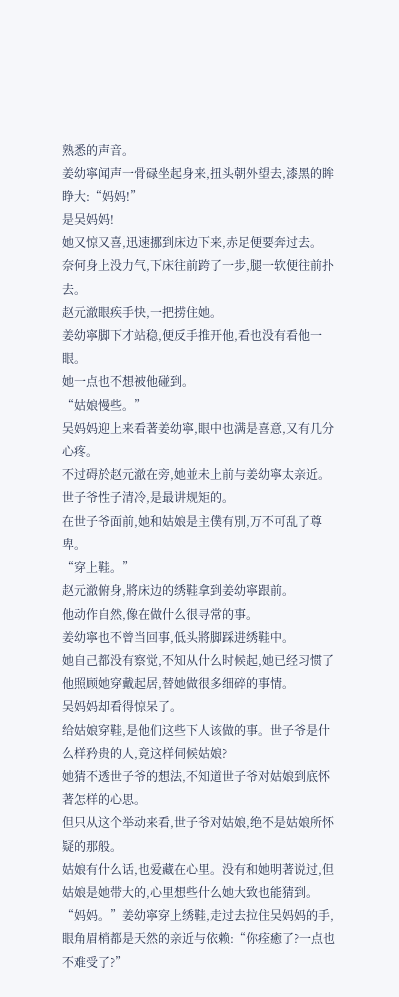熟悉的声音。
姜幼寧闻声一骨碌坐起身来,扭头朝外望去,漆黑的眸睁大:“妈妈!”
是吴妈妈!
她又惊又喜,迅速挪到床边下来,赤足便要奔过去。
奈何身上没力气,下床往前跨了一步,腿一软便往前扑去。
赵元澈眼疾手快,一把捞住她。
姜幼寧脚下才站稳,便反手推开他,看也没有看他一眼。
她一点也不想被他碰到。
“姑娘慢些。”
吴妈妈迎上来看著姜幼寧,眼中也满是喜意,又有几分心疼。
不过碍於赵元澈在旁,她並未上前与姜幼寧太亲近。
世子爷性子清冷,是最讲规矩的。
在世子爷面前,她和姑娘是主僕有別,万不可乱了尊卑。
“穿上鞋。”
赵元澈俯身,將床边的绣鞋拿到姜幼寧跟前。
他动作自然,像在做什么很寻常的事。
姜幼寧也不曾当回事,低头將脚踩进绣鞋中。
她自己都没有察觉,不知从什么时候起,她已经习惯了他照顾她穿戴起居,替她做很多细碎的事情。
吴妈妈却看得惊呆了。
给姑娘穿鞋,是他们这些下人该做的事。世子爷是什么样矜贵的人,竟这样伺候姑娘?
她猜不透世子爷的想法,不知道世子爷对姑娘到底怀著怎样的心思。
但只从这个举动来看,世子爷对姑娘,绝不是姑娘所怀疑的那般。
姑娘有什么话,也爱藏在心里。没有和她明著说过,但姑娘是她带大的,心里想些什么她大致也能猜到。
“妈妈。”姜幼寧穿上绣鞋,走过去拉住吴妈妈的手,眼角眉梢都是天然的亲近与依赖:“你痊癒了?一点也不难受了?”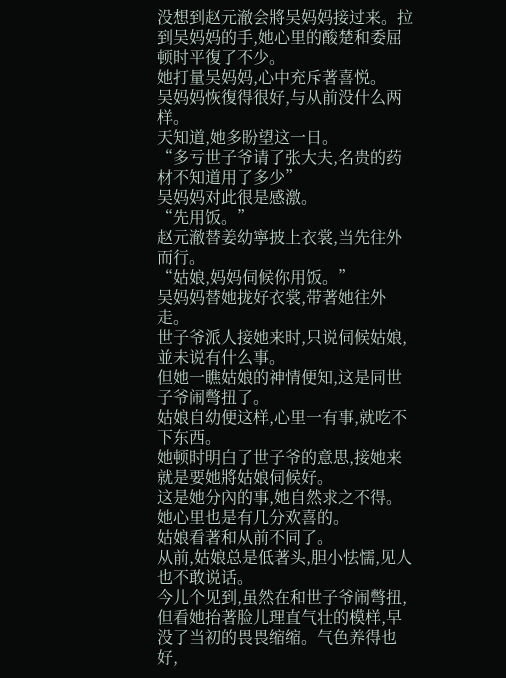没想到赵元澈会將吴妈妈接过来。拉到吴妈妈的手,她心里的酸楚和委屈顿时平復了不少。
她打量吴妈妈,心中充斥著喜悦。
吴妈妈恢復得很好,与从前没什么两样。
天知道,她多盼望这一日。
“多亏世子爷请了张大夫,名贵的药材不知道用了多少”
吴妈妈对此很是感激。
“先用饭。”
赵元澈替姜幼寧披上衣裳,当先往外而行。
“姑娘,妈妈伺候你用饭。”
吴妈妈替她拢好衣裳,带著她往外走。
世子爷派人接她来时,只说伺候姑娘,並未说有什么事。
但她一瞧姑娘的神情便知,这是同世子爷闹彆扭了。
姑娘自幼便这样,心里一有事,就吃不下东西。
她顿时明白了世子爷的意思,接她来就是要她將姑娘伺候好。
这是她分內的事,她自然求之不得。
她心里也是有几分欢喜的。
姑娘看著和从前不同了。
从前,姑娘总是低著头,胆小怯懦,见人也不敢说话。
今儿个见到,虽然在和世子爷闹彆扭,但看她抬著脸儿理直气壮的模样,早没了当初的畏畏缩缩。气色养得也好,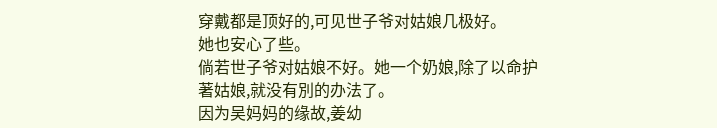穿戴都是顶好的,可见世子爷对姑娘几极好。
她也安心了些。
倘若世子爷对姑娘不好。她一个奶娘,除了以命护著姑娘,就没有別的办法了。
因为吴妈妈的缘故,姜幼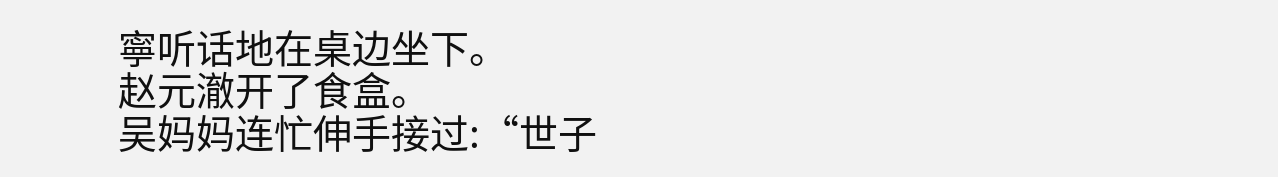寧听话地在桌边坐下。
赵元澈开了食盒。
吴妈妈连忙伸手接过:“世子